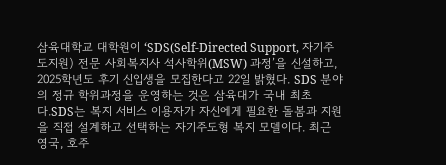삼육대학교 대학원이 ‘SDS(Self-Directed Support, 자기주도지원) 전문 사회복지사 석사학위(MSW) 과정’을 신설하고, 2025학년도 후기 신입생을 모집한다고 22일 밝혔다. SDS 분야의 정규 학위과정을 운영하는 것은 삼육대가 국내 최초다.SDS는 복지 서비스 이용자가 자신에게 필요한 돌봄과 지원을 직접 설계하고 선택하는 자기주도형 복지 모델이다. 최근 영국, 호주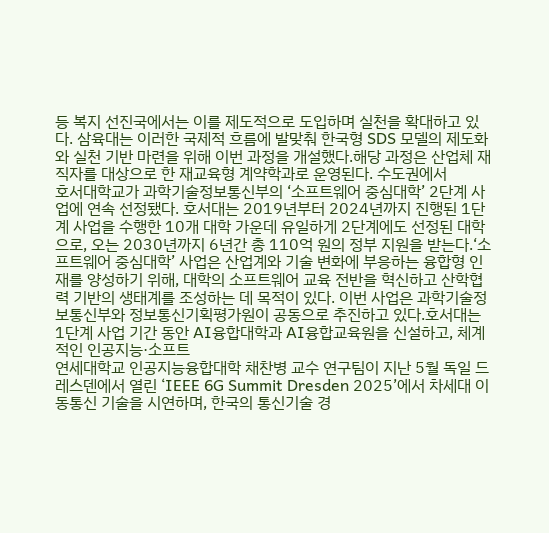등 복지 선진국에서는 이를 제도적으로 도입하며 실천을 확대하고 있다. 삼육대는 이러한 국제적 흐름에 발맞춰 한국형 SDS 모델의 제도화와 실천 기반 마련을 위해 이번 과정을 개설했다.해당 과정은 산업체 재직자를 대상으로 한 재교육형 계약학과로 운영된다. 수도권에서
호서대학교가 과학기술정보통신부의 ‘소프트웨어 중심대학’ 2단계 사업에 연속 선정됐다. 호서대는 2019년부터 2024년까지 진행된 1단계 사업을 수행한 10개 대학 가운데 유일하게 2단계에도 선정된 대학으로, 오는 2030년까지 6년간 총 110억 원의 정부 지원을 받는다.‘소프트웨어 중심대학’ 사업은 산업계와 기술 변화에 부응하는 융합형 인재를 양성하기 위해, 대학의 소프트웨어 교육 전반을 혁신하고 산학협력 기반의 생태계를 조성하는 데 목적이 있다. 이번 사업은 과학기술정보통신부와 정보통신기획평가원이 공동으로 추진하고 있다.호서대는 1단계 사업 기간 동안 AI융합대학과 AI융합교육원을 신설하고, 체계적인 인공지능·소프트
연세대학교 인공지능융합대학 채찬병 교수 연구팀이 지난 5월 독일 드레스덴에서 열린 ‘IEEE 6G Summit Dresden 2025’에서 차세대 이동통신 기술을 시연하며, 한국의 통신기술 경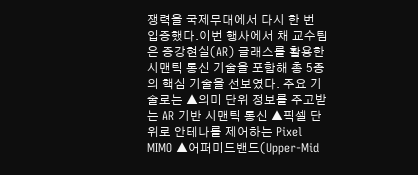쟁력을 국제무대에서 다시 한 번 입증했다.이번 행사에서 채 교수팀은 증강현실(AR) 글래스를 활용한 시맨틱 통신 기술을 포함해 총 5종의 핵심 기술을 선보였다. 주요 기술로는 ▲의미 단위 정보를 주고받는 AR 기반 시맨틱 통신 ▲픽셀 단위로 안테나를 제어하는 Pixel MIMO ▲어퍼미드밴드(Upper-Mid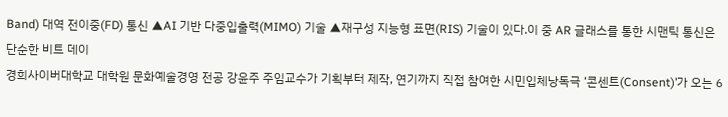Band) 대역 전이중(FD) 통신 ▲AI 기반 다중입출력(MIMO) 기술 ▲재구성 지능형 표면(RIS) 기술이 있다.이 중 AR 글래스를 통한 시맨틱 통신은 단순한 비트 데이
경희사이버대학교 대학원 문화예술경영 전공 강윤주 주임교수가 기획부터 제작, 연기까지 직접 참여한 시민입체낭독극 ‘콘센트(Consent)’가 오는 6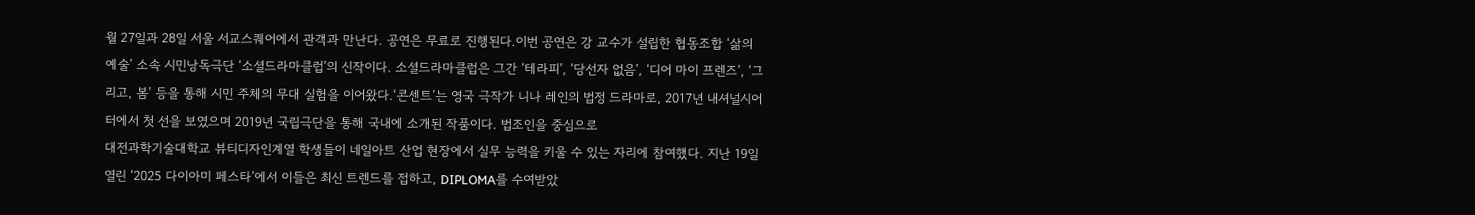월 27일과 28일 서울 서교스퀘어에서 관객과 만난다. 공연은 무료로 진행된다.이번 공연은 강 교수가 설립한 협동조합 ‘삶의예술’ 소속 시민낭독극단 ‘소셜드라마클럽’의 신작이다. 소셜드라마클럽은 그간 ‘테라피’, ‘당선자 없음’, ‘디어 마이 프렌즈’, ‘그리고, 봄’ 등을 통해 시민 주체의 무대 실험을 이어왔다.‘콘센트’는 영국 극작가 니나 레인의 법정 드라마로, 2017년 내셔널시어터에서 첫 선을 보였으며 2019년 국립극단을 통해 국내에 소개된 작품이다. 법조인을 중심으로
대전과학기술대학교 뷰티디자인계열 학생들이 네일아트 산업 현장에서 실무 능력을 키울 수 있는 자리에 참여했다. 지난 19일 열린 ‘2025 다이아미 페스타’에서 이들은 최신 트렌드를 접하고, DIPLOMA를 수여받았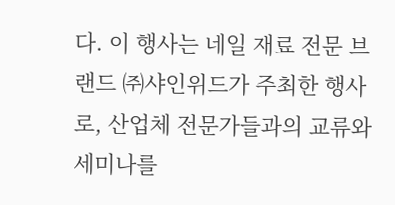다. 이 행사는 네일 재료 전문 브랜드 ㈜샤인위드가 주최한 행사로, 산업체 전문가들과의 교류와 세미나를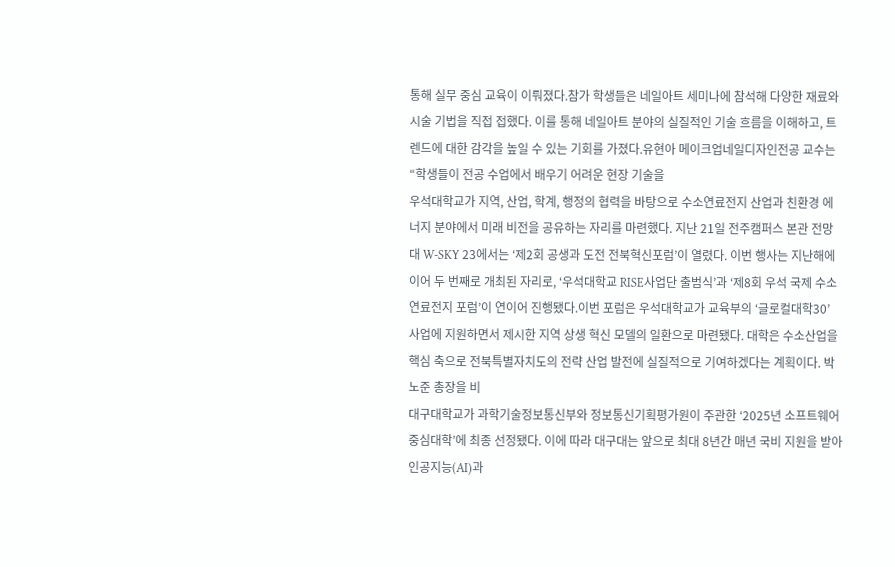통해 실무 중심 교육이 이뤄졌다.참가 학생들은 네일아트 세미나에 참석해 다양한 재료와 시술 기법을 직접 접했다. 이를 통해 네일아트 분야의 실질적인 기술 흐름을 이해하고, 트렌드에 대한 감각을 높일 수 있는 기회를 가졌다.유현아 메이크업네일디자인전공 교수는 “학생들이 전공 수업에서 배우기 어려운 현장 기술을
우석대학교가 지역, 산업, 학계, 행정의 협력을 바탕으로 수소연료전지 산업과 친환경 에너지 분야에서 미래 비전을 공유하는 자리를 마련했다. 지난 21일 전주캠퍼스 본관 전망대 W-SKY 23에서는 ‘제2회 공생과 도전 전북혁신포럼’이 열렸다. 이번 행사는 지난해에 이어 두 번째로 개최된 자리로, ‘우석대학교 RISE사업단 출범식’과 ‘제8회 우석 국제 수소연료전지 포럼’이 연이어 진행됐다.이번 포럼은 우석대학교가 교육부의 ‘글로컬대학30’ 사업에 지원하면서 제시한 지역 상생 혁신 모델의 일환으로 마련됐다. 대학은 수소산업을 핵심 축으로 전북특별자치도의 전략 산업 발전에 실질적으로 기여하겠다는 계획이다. 박노준 총장을 비
대구대학교가 과학기술정보통신부와 정보통신기획평가원이 주관한 ‘2025년 소프트웨어 중심대학’에 최종 선정됐다. 이에 따라 대구대는 앞으로 최대 8년간 매년 국비 지원을 받아 인공지능(AI)과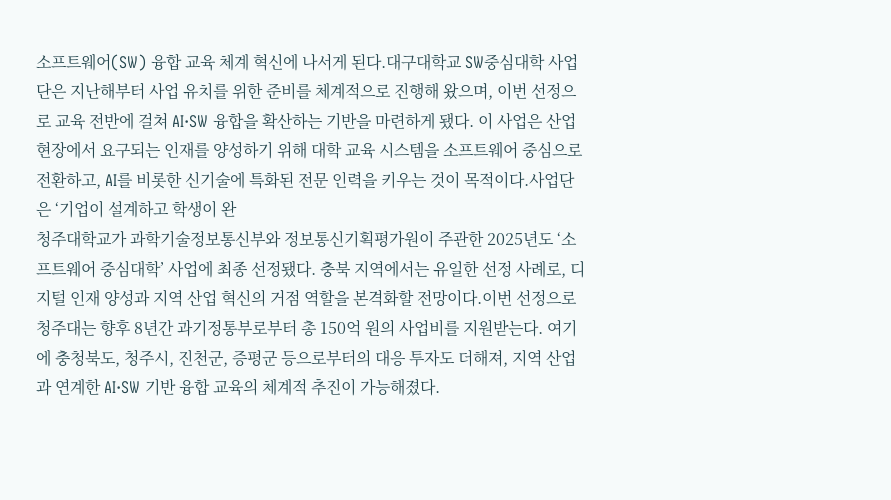소프트웨어(SW) 융합 교육 체계 혁신에 나서게 된다.대구대학교 SW중심대학 사업단은 지난해부터 사업 유치를 위한 준비를 체계적으로 진행해 왔으며, 이번 선정으로 교육 전반에 걸쳐 AI·SW 융합을 확산하는 기반을 마련하게 됐다. 이 사업은 산업 현장에서 요구되는 인재를 양성하기 위해 대학 교육 시스템을 소프트웨어 중심으로 전환하고, AI를 비롯한 신기술에 특화된 전문 인력을 키우는 것이 목적이다.사업단은 ‘기업이 설계하고 학생이 완
청주대학교가 과학기술정보통신부와 정보통신기획평가원이 주관한 2025년도 ‘소프트웨어 중심대학’ 사업에 최종 선정됐다. 충북 지역에서는 유일한 선정 사례로, 디지털 인재 양성과 지역 산업 혁신의 거점 역할을 본격화할 전망이다.이번 선정으로 청주대는 향후 8년간 과기정통부로부터 총 150억 원의 사업비를 지원받는다. 여기에 충청북도, 청주시, 진천군, 증평군 등으로부터의 대응 투자도 더해져, 지역 산업과 연계한 AI·SW 기반 융합 교육의 체계적 추진이 가능해졌다.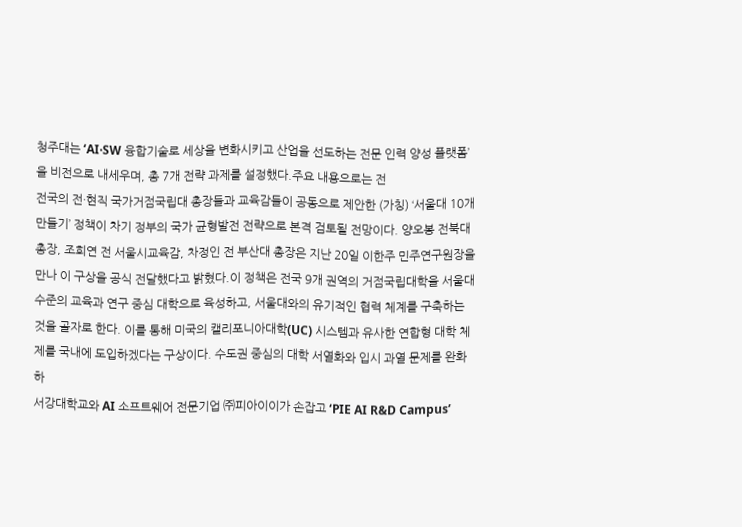청주대는 ‘AI·SW 융합기술로 세상을 변화시키고 산업을 선도하는 전문 인력 양성 플랫폼’을 비전으로 내세우며, 총 7개 전략 과제를 설정했다.주요 내용으로는 전
전국의 전·현직 국가거점국립대 총장들과 교육감들이 공동으로 제안한 (가칭) ‘서울대 10개 만들기’ 정책이 차기 정부의 국가 균형발전 전략으로 본격 검토될 전망이다. 양오봉 전북대 총장, 조희연 전 서울시교육감, 차정인 전 부산대 총장은 지난 20일 이한주 민주연구원장을 만나 이 구상을 공식 전달했다고 밝혔다.이 정책은 전국 9개 권역의 거점국립대학을 서울대 수준의 교육과 연구 중심 대학으로 육성하고, 서울대와의 유기적인 협력 체계를 구축하는 것을 골자로 한다. 이를 통해 미국의 캘리포니아대학(UC) 시스템과 유사한 연합형 대학 체제를 국내에 도입하겠다는 구상이다. 수도권 중심의 대학 서열화와 입시 과열 문제를 완화하
서강대학교와 AI 소프트웨어 전문기업 ㈜피아이이가 손잡고 ‘PIE AI R&D Campus’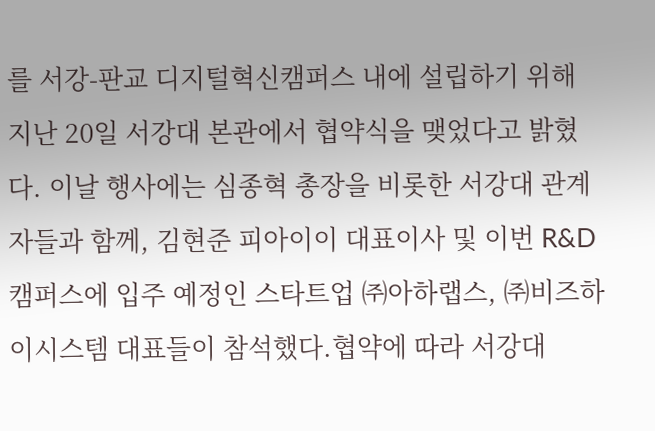를 서강-판교 디지털혁신캠퍼스 내에 설립하기 위해 지난 20일 서강대 본관에서 협약식을 맺었다고 밝혔다. 이날 행사에는 심종혁 총장을 비롯한 서강대 관계자들과 함께, 김현준 피아이이 대표이사 및 이번 R&D 캠퍼스에 입주 예정인 스타트업 ㈜아하랩스, ㈜비즈하이시스템 대표들이 참석했다.협약에 따라 서강대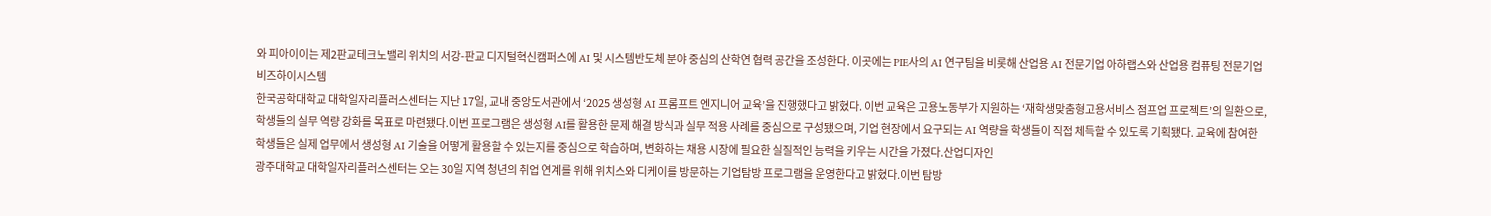와 피아이이는 제2판교테크노밸리 위치의 서강-판교 디지털혁신캠퍼스에 AI 및 시스템반도체 분야 중심의 산학연 협력 공간을 조성한다. 이곳에는 PIE사의 AI 연구팀을 비롯해 산업용 AI 전문기업 아하랩스와 산업용 컴퓨팅 전문기업 비즈하이시스템
한국공학대학교 대학일자리플러스센터는 지난 17일, 교내 중앙도서관에서 ‘2025 생성형 AI 프롬프트 엔지니어 교육’을 진행했다고 밝혔다. 이번 교육은 고용노동부가 지원하는 ‘재학생맞춤형고용서비스 점프업 프로젝트’의 일환으로, 학생들의 실무 역량 강화를 목표로 마련됐다.이번 프로그램은 생성형 AI를 활용한 문제 해결 방식과 실무 적용 사례를 중심으로 구성됐으며, 기업 현장에서 요구되는 AI 역량을 학생들이 직접 체득할 수 있도록 기획됐다. 교육에 참여한 학생들은 실제 업무에서 생성형 AI 기술을 어떻게 활용할 수 있는지를 중심으로 학습하며, 변화하는 채용 시장에 필요한 실질적인 능력을 키우는 시간을 가졌다.산업디자인
광주대학교 대학일자리플러스센터는 오는 30일 지역 청년의 취업 연계를 위해 위치스와 디케이를 방문하는 기업탐방 프로그램을 운영한다고 밝혔다.이번 탐방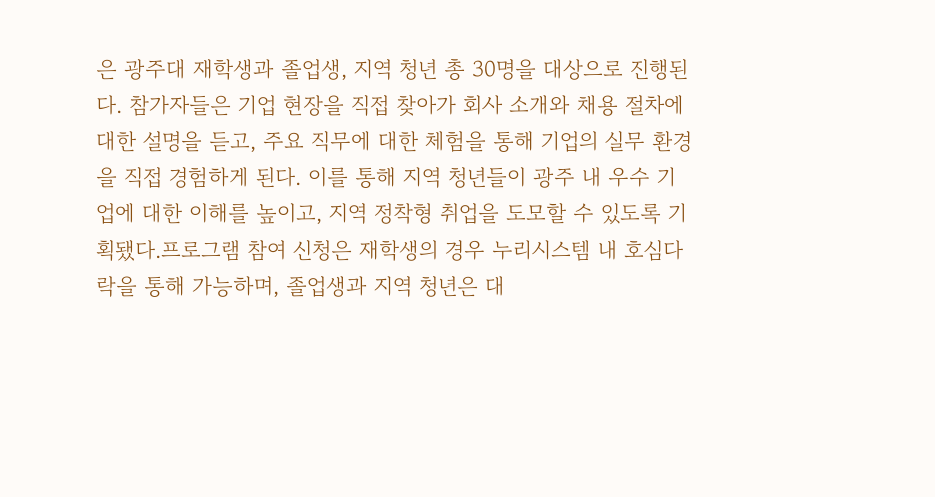은 광주대 재학생과 졸업생, 지역 청년 총 30명을 대상으로 진행된다. 참가자들은 기업 현장을 직접 찾아가 회사 소개와 채용 절차에 대한 설명을 듣고, 주요 직무에 대한 체험을 통해 기업의 실무 환경을 직접 경험하게 된다. 이를 통해 지역 청년들이 광주 내 우수 기업에 대한 이해를 높이고, 지역 정착형 취업을 도모할 수 있도록 기획됐다.프로그램 참여 신청은 재학생의 경우 누리시스템 내 호심다락을 통해 가능하며, 졸업생과 지역 청년은 대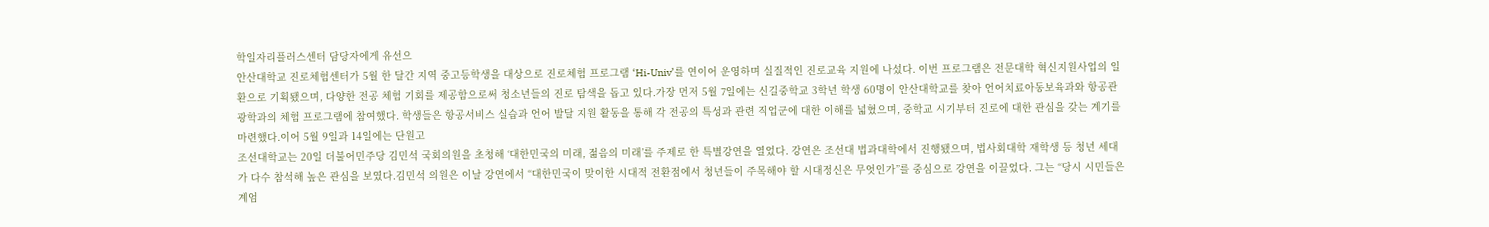학일자리플러스센터 담당자에게 유선으
안산대학교 진로체험센터가 5월 한 달간 지역 중고등학생을 대상으로 진로체험 프로그램 ‘Hi-Univ’를 연이어 운영하며 실질적인 진로교육 지원에 나섰다. 이번 프로그램은 전문대학 혁신지원사업의 일환으로 기획됐으며, 다양한 전공 체험 기회를 제공함으로써 청소년들의 진로 탐색을 돕고 있다.가장 먼저 5월 7일에는 신길중학교 3학년 학생 60명이 안산대학교를 찾아 언어치료아동보육과와 항공관광학과의 체험 프로그램에 참여했다. 학생들은 항공서비스 실습과 언어 발달 지원 활동을 통해 각 전공의 특성과 관련 직업군에 대한 이해를 넓혔으며, 중학교 시기부터 진로에 대한 관심을 갖는 계기를 마련했다.이어 5월 9일과 14일에는 단원고
조선대학교는 20일 더불어민주당 김민석 국회의원을 초청해 ‘대한민국의 미래, 젊음의 미래’를 주제로 한 특별강연을 열었다. 강연은 조선대 법과대학에서 진행됐으며, 법사회대학 재학생 등 청년 세대가 다수 참석해 높은 관심을 보였다.김민석 의원은 이날 강연에서 “대한민국이 맞이한 시대적 전환점에서 청년들이 주목해야 할 시대정신은 무엇인가”를 중심으로 강연을 이끌었다. 그는 “당시 시민들은 계엄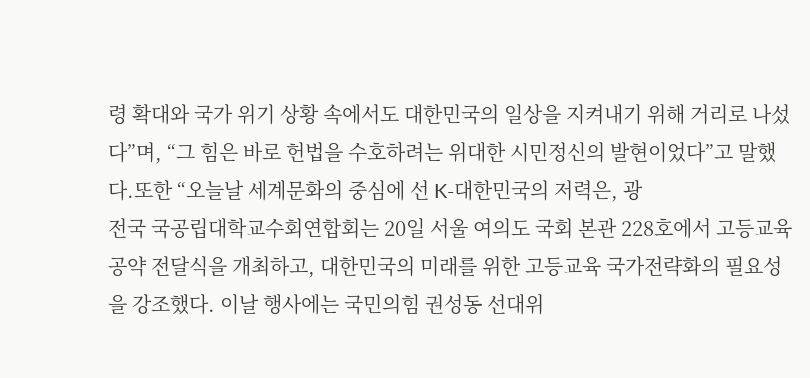령 확대와 국가 위기 상황 속에서도 대한민국의 일상을 지켜내기 위해 거리로 나섰다”며, “그 힘은 바로 헌법을 수호하려는 위대한 시민정신의 발현이었다”고 말했다.또한 “오늘날 세계문화의 중심에 선 K-대한민국의 저력은, 광
전국 국공립대학교수회연합회는 20일 서울 여의도 국회 본관 228호에서 고등교육 공약 전달식을 개최하고, 대한민국의 미래를 위한 고등교육 국가전략화의 필요성을 강조했다. 이날 행사에는 국민의힘 권성동 선대위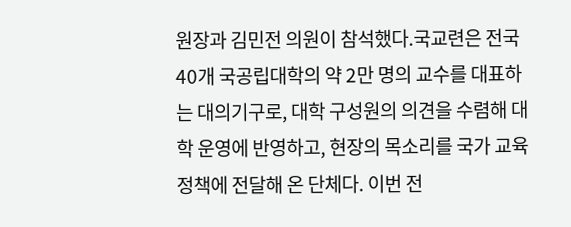원장과 김민전 의원이 참석했다.국교련은 전국 40개 국공립대학의 약 2만 명의 교수를 대표하는 대의기구로, 대학 구성원의 의견을 수렴해 대학 운영에 반영하고, 현장의 목소리를 국가 교육정책에 전달해 온 단체다. 이번 전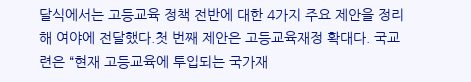달식에서는 고등교육 정책 전반에 대한 4가지 주요 제안을 정리해 여야에 전달했다.첫 번째 제안은 고등교육재정 확대다. 국교련은 “현재 고등교육에 투입되는 국가재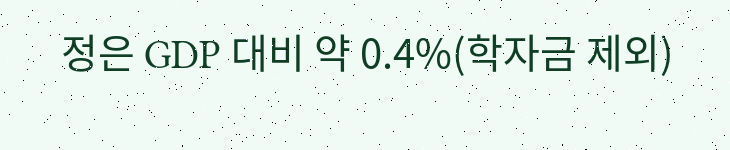정은 GDP 대비 약 0.4%(학자금 제외)